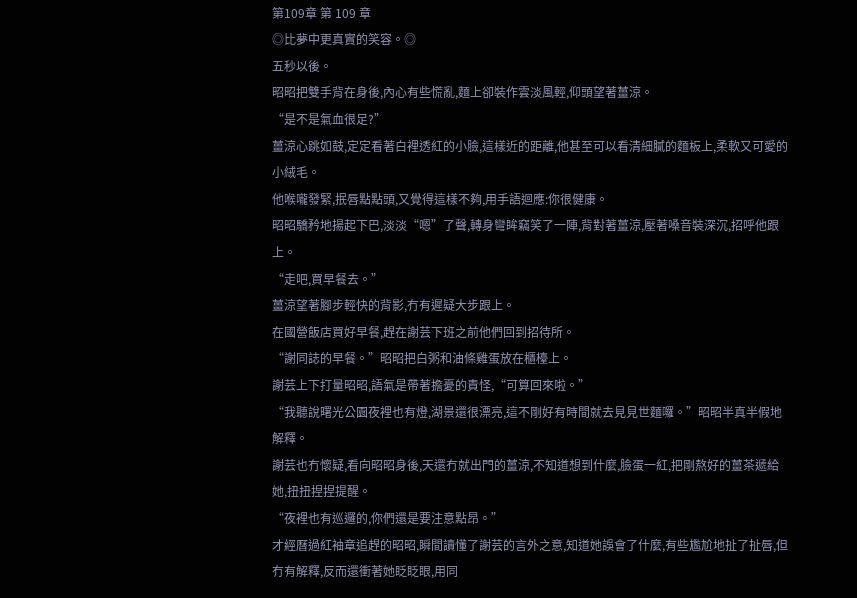第109章 第 109 章
◎比夢中更真實的笑容。◎
五秒以後。
昭昭把雙手背在身後,內心有些慌亂,麵上卻裝作雲淡風輕,仰頭望著薑涼。
“是不是氣血很足?”
薑涼心跳如鼓,定定看著白裡透紅的小臉,這樣近的距離,他甚至可以看清細膩的麵板上,柔軟又可愛的小絨毛。
他喉嚨發緊,抿唇點點頭,又覺得這樣不夠,用手語迴應:你很健康。
昭昭驕矜地揚起下巴,淡淡“嗯”了聲,轉身彎眸竊笑了一陣,背對著薑涼,壓著嗓音裝深沉,招呼他跟上。
“走吧,買早餐去。”
薑涼望著腳步輕快的背影,冇有遲疑大步跟上。
在國營飯店買好早餐,趕在謝芸下班之前他們回到招待所。
“謝同誌的早餐。”昭昭把白粥和油條雞蛋放在櫃檯上。
謝芸上下打量昭昭,語氣是帶著擔憂的責怪,“可算回來啦。”
“我聽說曙光公園夜裡也有燈,湖景還很漂亮,這不剛好有時間就去見見世麵囉。”昭昭半真半假地解釋。
謝芸也冇懷疑,看向昭昭身後,天還冇就出門的薑涼,不知道想到什麼,臉蛋一紅,把剛熬好的薑茶遞給她,扭扭捏捏提醒。
“夜裡也有巡邏的,你們還是要注意點昂。”
才經曆過紅袖章追趕的昭昭,瞬間讀懂了謝芸的言外之意,知道她誤會了什麼,有些尷尬地扯了扯唇,但冇有解釋,反而還衝著她眨眨眼,用同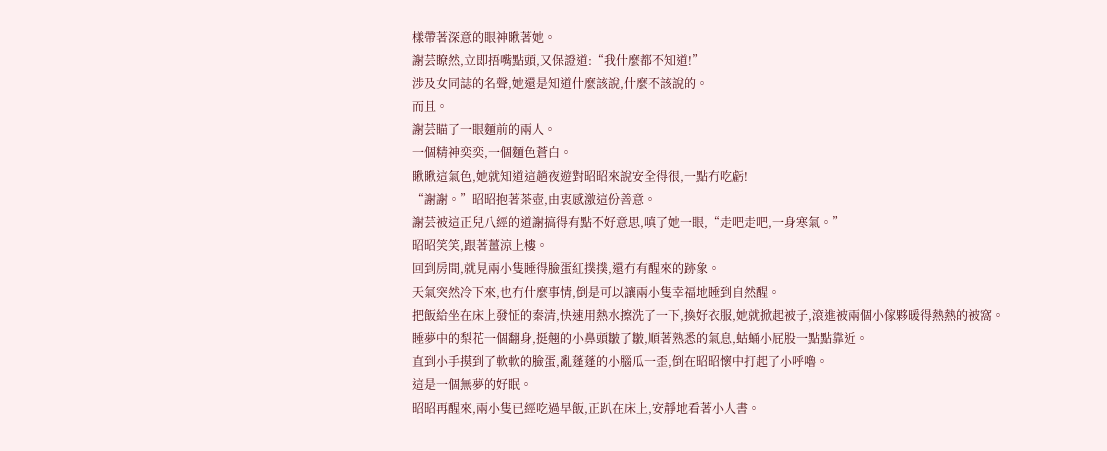樣帶著深意的眼神瞅著她。
謝芸瞭然,立即捂嘴點頭,又保證道:“我什麼都不知道!”
涉及女同誌的名聲,她還是知道什麼該說,什麼不該說的。
而且。
謝芸瞄了一眼麵前的兩人。
一個精神奕奕,一個麵色蒼白。
瞅瞅這氣色,她就知道這趟夜遊對昭昭來說安全得很,一點冇吃虧!
“謝謝。”昭昭抱著茶壺,由衷感激這份善意。
謝芸被這正兒八經的道謝搞得有點不好意思,嗔了她一眼,“走吧走吧,一身寒氣。”
昭昭笑笑,跟著薑涼上樓。
回到房間,就見兩小隻睡得臉蛋紅撲撲,還冇有醒來的跡象。
天氣突然冷下來,也冇什麼事情,倒是可以讓兩小隻幸福地睡到自然醒。
把飯給坐在床上發怔的秦清,快速用熱水擦洗了一下,換好衣服,她就掀起被子,滾進被兩個小傢夥暖得熱熱的被窩。
睡夢中的梨花一個翻身,挺翹的小鼻頭皺了皺,順著熟悉的氣息,蛄蛹小屁股一點點靠近。
直到小手摸到了軟軟的臉蛋,亂蓬蓬的小腦瓜一歪,倒在昭昭懷中打起了小呼嚕。
這是一個無夢的好眠。
昭昭再醒來,兩小隻已經吃過早飯,正趴在床上,安靜地看著小人書。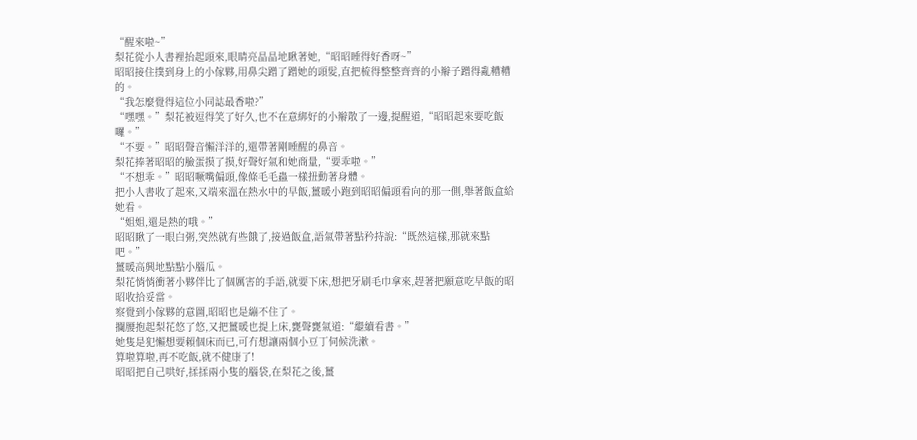“醒來啦~”
梨花從小人書裡抬起頭來,眼睛亮晶晶地瞅著她,“昭昭睡得好香呀~”
昭昭接住撲到身上的小傢夥,用鼻尖蹭了蹭她的頭髮,直把梳得整整齊齊的小辮子蹭得亂糟糟的。
“我怎麼覺得這位小同誌最香啦?”
“嘿嘿。”梨花被逗得笑了好久,也不在意綁好的小辮散了一邊,提醒道,“昭昭起來要吃飯囉。”
“不要。”昭昭聲音懶洋洋的,還帶著剛睡醒的鼻音。
梨花捧著昭昭的臉蛋摸了摸,好聲好氣和她商量,“要乖啦。”
“不想乖。”昭昭噘嘴偏頭,像條毛毛蟲一樣扭動著身體。
把小人書收了起來,又端來溫在熱水中的早飯,薑暖小跑到昭昭偏頭看向的那一側,舉著飯盒給她看。
“姐姐,還是熱的哦。”
昭昭瞅了一眼白粥,突然就有些餓了,接過飯盒,語氣帶著點矜持說:“既然這樣,那就來點吧。”
薑暖高興地點點小腦瓜。
梨花悄悄衝著小夥伴比了個厲害的手語,就要下床,想把牙刷毛巾拿來,趕著把願意吃早飯的昭昭收拾妥當。
察覺到小傢夥的意圖,昭昭也是繃不住了。
攔腰抱起梨花悠了悠,又把薑暖也提上床,甕聲甕氣道:“繼續看書。”
她隻是犯懶想要賴個床而已,可冇想讓兩個小豆丁伺候洗漱。
算啦算啦,再不吃飯,就不健康了!
昭昭把自己哄好,揉揉兩小隻的腦袋,在梨花之後,薑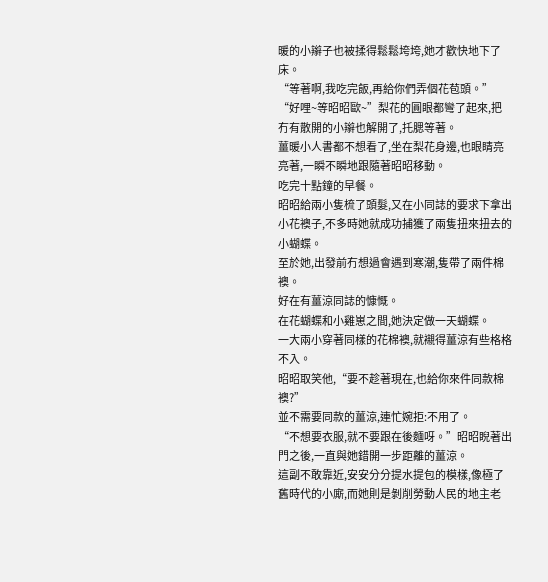暖的小辮子也被揉得鬆鬆垮垮,她才歡快地下了床。
“等著啊,我吃完飯,再給你們弄個花苞頭。”
“好哩~等昭昭歐~”梨花的圓眼都彎了起來,把冇有散開的小辮也解開了,托腮等著。
薑暖小人書都不想看了,坐在梨花身邊,也眼睛亮亮著,一瞬不瞬地跟隨著昭昭移動。
吃完十點鐘的早餐。
昭昭給兩小隻梳了頭髮,又在小同誌的要求下拿出小花襖子,不多時她就成功捕獲了兩隻扭來扭去的小蝴蝶。
至於她,出發前冇想過會遇到寒潮,隻帶了兩件棉襖。
好在有薑涼同誌的慷慨。
在花蝴蝶和小雞崽之間,她決定做一天蝴蝶。
一大兩小穿著同樣的花棉襖,就襯得薑涼有些格格不入。
昭昭取笑他,“要不趁著現在,也給你來件同款棉襖?”
並不需要同款的薑涼,連忙婉拒:不用了。
“不想要衣服,就不要跟在後麵呀。”昭昭睨著出門之後,一直與她錯開一步距離的薑涼。
這副不敢靠近,安安分分提水提包的模樣,像極了舊時代的小廝,而她則是剝削勞動人民的地主老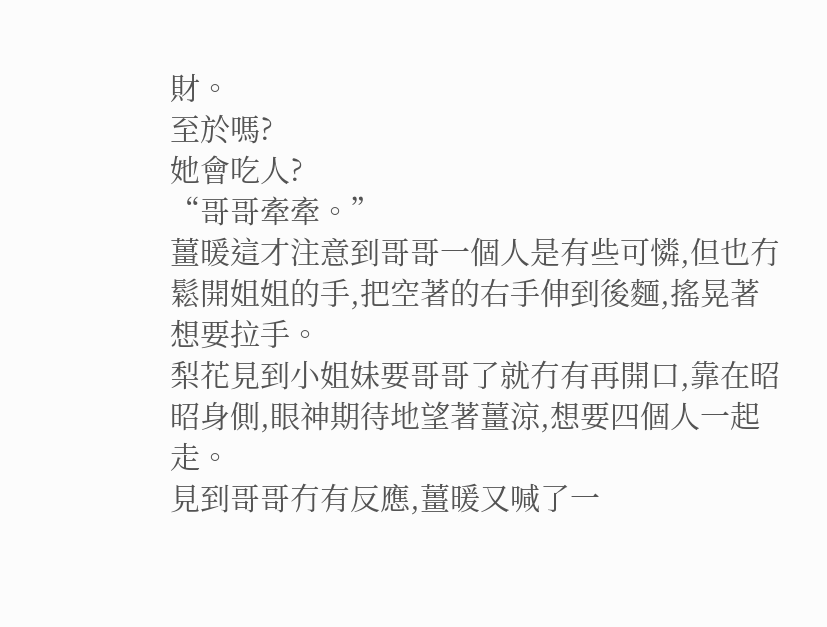財。
至於嗎?
她會吃人?
“哥哥牽牽。”
薑暖這才注意到哥哥一個人是有些可憐,但也冇鬆開姐姐的手,把空著的右手伸到後麵,搖晃著想要拉手。
梨花見到小姐妹要哥哥了就冇有再開口,靠在昭昭身側,眼神期待地望著薑涼,想要四個人一起走。
見到哥哥冇有反應,薑暖又喊了一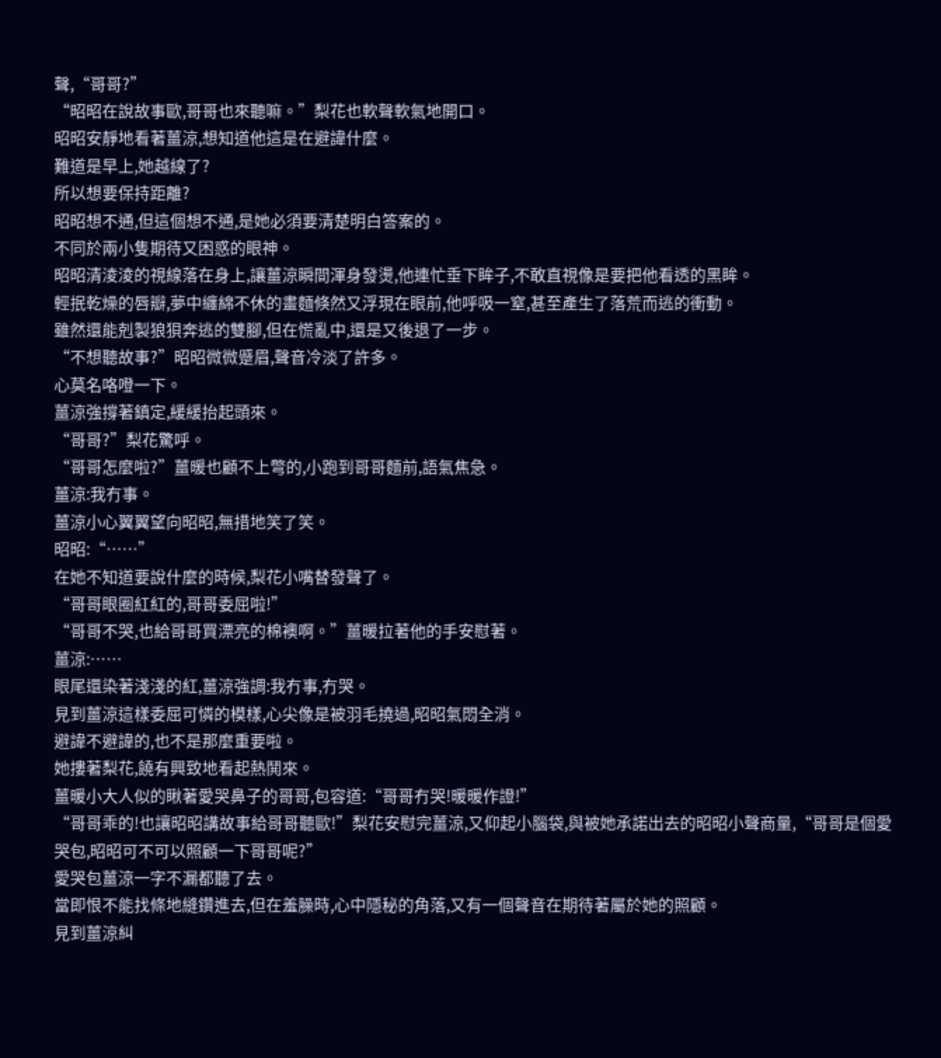聲,“哥哥?”
“昭昭在說故事歐,哥哥也來聽嘛。”梨花也軟聲軟氣地開口。
昭昭安靜地看著薑涼,想知道他這是在避諱什麼。
難道是早上,她越線了?
所以想要保持距離?
昭昭想不通,但這個想不通,是她必須要清楚明白答案的。
不同於兩小隻期待又困惑的眼神。
昭昭清淩淩的視線落在身上,讓薑涼瞬間渾身發燙,他連忙垂下眸子,不敢直視像是要把他看透的黑眸。
輕抿乾燥的唇瓣,夢中纏綿不休的畫麵倏然又浮現在眼前,他呼吸一窒,甚至產生了落荒而逃的衝動。
雖然還能剋製狼狽奔逃的雙腳,但在慌亂中,還是又後退了一步。
“不想聽故事?”昭昭微微蹙眉,聲音冷淡了許多。
心莫名咯噔一下。
薑涼強撐著鎮定,緩緩抬起頭來。
“哥哥?”梨花驚呼。
“哥哥怎麼啦?”薑暖也顧不上彆的,小跑到哥哥麵前,語氣焦急。
薑涼:我冇事。
薑涼小心翼翼望向昭昭,無措地笑了笑。
昭昭:“……”
在她不知道要說什麼的時候,梨花小嘴替發聲了。
“哥哥眼圈紅紅的,哥哥委屈啦!”
“哥哥不哭,也給哥哥買漂亮的棉襖啊。”薑暖拉著他的手安慰著。
薑涼:……
眼尾還染著淺淺的紅,薑涼強調:我冇事,冇哭。
見到薑涼這樣委屈可憐的模樣,心尖像是被羽毛撓過,昭昭氣悶全消。
避諱不避諱的,也不是那麼重要啦。
她摟著梨花,饒有興致地看起熱鬨來。
薑暖小大人似的瞅著愛哭鼻子的哥哥,包容道:“哥哥冇哭!暖暖作證!”
“哥哥乖的!也讓昭昭講故事給哥哥聽歐!”梨花安慰完薑涼,又仰起小腦袋,與被她承諾出去的昭昭小聲商量,“哥哥是個愛哭包,昭昭可不可以照顧一下哥哥呢?”
愛哭包薑涼一字不漏都聽了去。
當即恨不能找條地縫鑽進去,但在羞臊時,心中隱秘的角落,又有一個聲音在期待著屬於她的照顧。
見到薑涼糾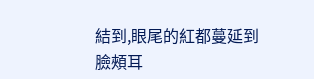結到,眼尾的紅都蔓延到臉頰耳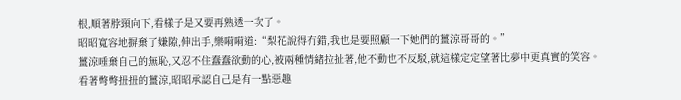根,順著脖頸向下,看樣子是又要再熟透一次了。
昭昭寬容地摒棄了嫌隙,伸出手,樂嗬嗬道:“梨花說得冇錯,我也是要照顧一下她們的薑涼哥哥的。”
薑涼唾棄自己的無恥,又忍不住蠢蠢欲動的心,被兩種情緒拉扯著,他不動也不反駁,就這樣定定望著比夢中更真實的笑容。
看著彆彆扭扭的薑涼,昭昭承認自己是有一點惡趣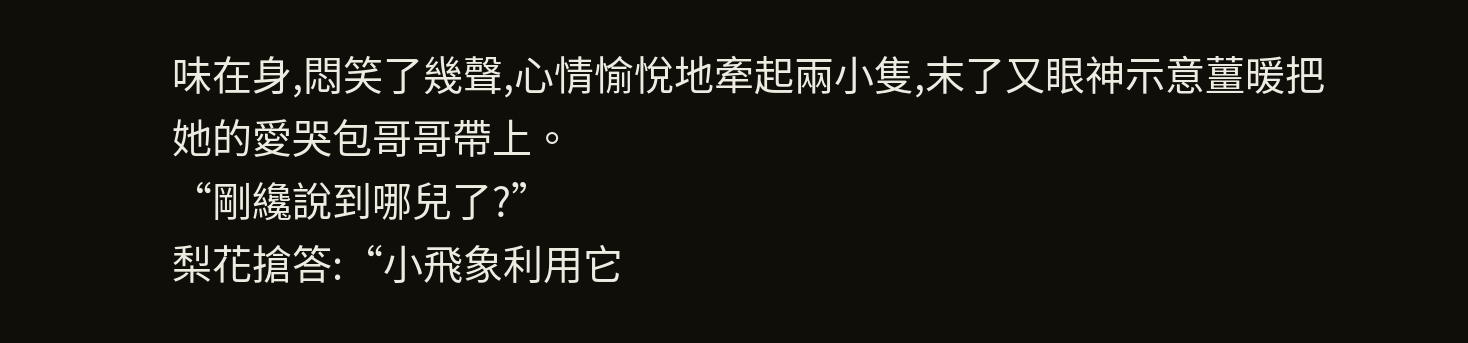味在身,悶笑了幾聲,心情愉悅地牽起兩小隻,末了又眼神示意薑暖把她的愛哭包哥哥帶上。
“剛纔說到哪兒了?”
梨花搶答:“小飛象利用它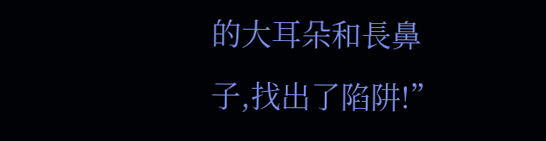的大耳朵和長鼻子,找出了陷阱!”